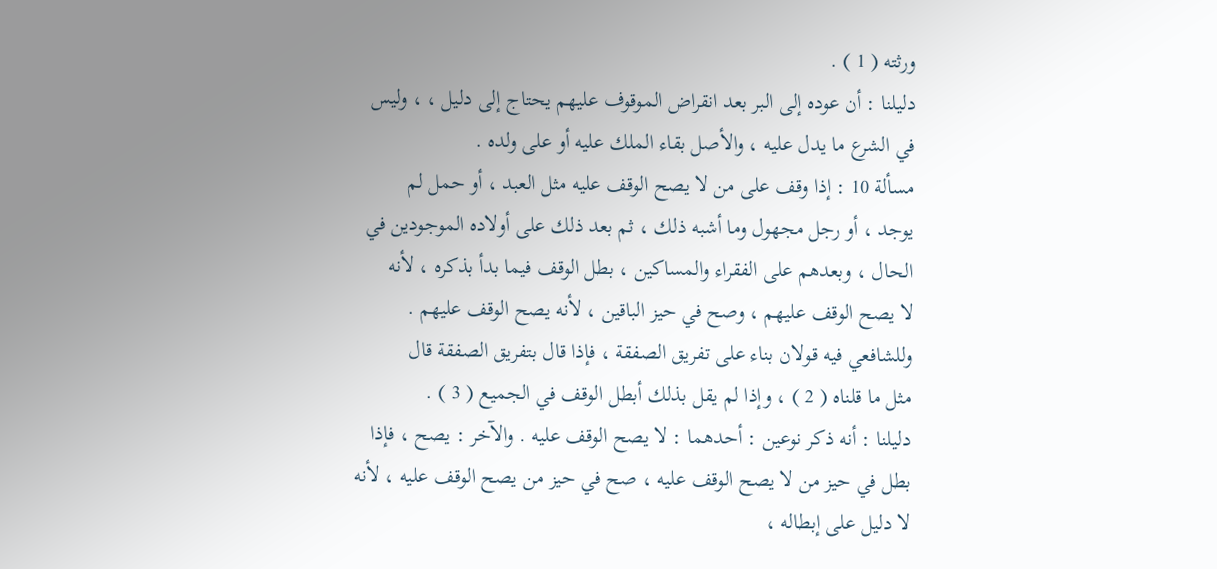ورثته ( 1 ) .
دليلنا : أن عوده إلى البر بعد انقراض الموقوف عليهم يحتاج إلى دليل ، ، وليس
في الشرع ما يدل عليه ، والأصل بقاء الملك عليه أو على ولده .
مسألة 10 : إذا وقف على من لا يصح الوقف عليه مثل العبد ، أو حمل لم
يوجد ، أو رجل مجهول وما أشبه ذلك ، ثم بعد ذلك على أولاده الموجودين في
الحال ، وبعدهم على الفقراء والمساكين ، بطل الوقف فيما بدأ بذكره ، لأنه
لا يصح الوقف عليهم ، وصح في حيز الباقين ، لأنه يصح الوقف عليهم .
وللشافعي فيه قولان بناء على تفريق الصفقة ، فإذا قال بتفريق الصفقة قال
مثل ما قلناه ( 2 ) ، وإذا لم يقل بذلك أبطل الوقف في الجميع ( 3 ) .
دليلنا : أنه ذكر نوعين : أحدهما : لا يصح الوقف عليه . والآخر : يصح ، فإذا
بطل في حيز من لا يصح الوقف عليه ، صح في حيز من يصح الوقف عليه ، لأنه
لا دليل على إبطاله ،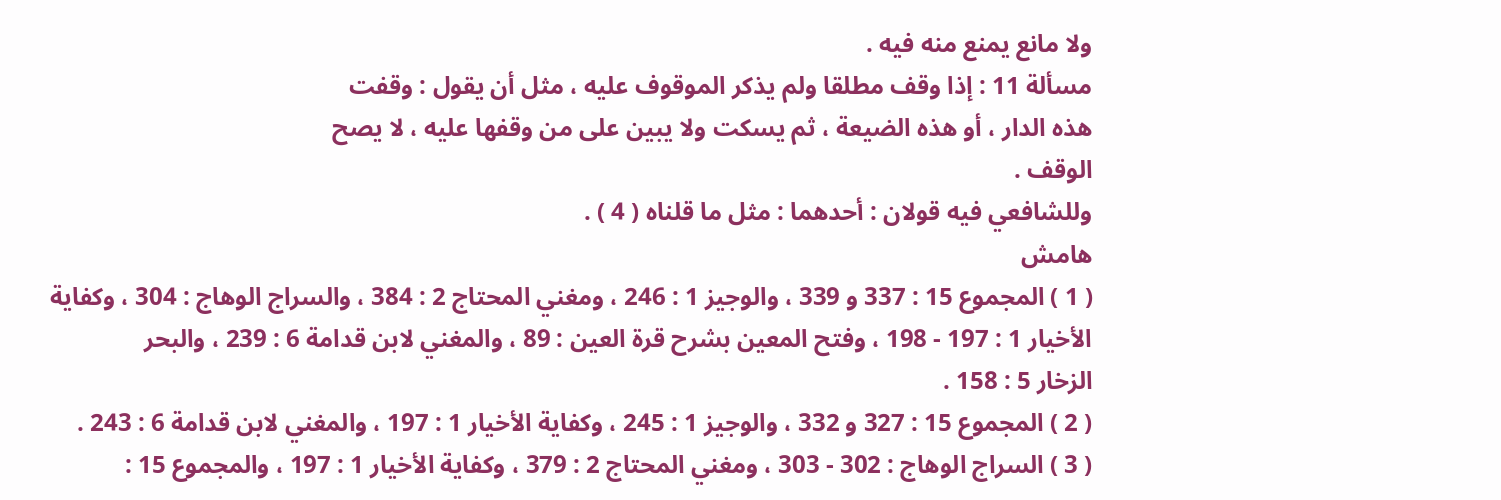ولا مانع يمنع منه فيه .
مسألة 11 : إذا وقف مطلقا ولم يذكر الموقوف عليه ، مثل أن يقول : وقفت
هذه الدار ، أو هذه الضيعة ، ثم يسكت ولا يبين على من وقفها عليه ، لا يصح
الوقف .
وللشافعي فيه قولان : أحدهما : مثل ما قلناه ( 4 ) .
هامش
( 1 ) المجموع 15 : 337 و 339 ، والوجيز 1 : 246 ، ومغني المحتاج 2 : 384 ، والسراج الوهاج : 304 ، وكفاية
الأخيار 1 : 197 - 198 ، وفتح المعين بشرح قرة العين : 89 ، والمغني لابن قدامة 6 : 239 ، والبحر
الزخار 5 : 158 .
( 2 ) المجموع 15 : 327 و 332 ، والوجيز 1 : 245 ، وكفاية الأخيار 1 : 197 ، والمغني لابن قدامة 6 : 243 .
( 3 ) السراج الوهاج : 302 - 303 ، ومغني المحتاج 2 : 379 ، وكفاية الأخيار 1 : 197 ، والمجموع 15 :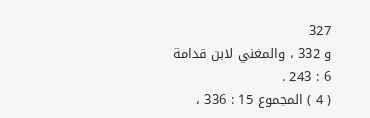327
و 332 ، والمغني لابن قدامة 6 : 243 .
( 4 ) المجموع 15 : 336 ،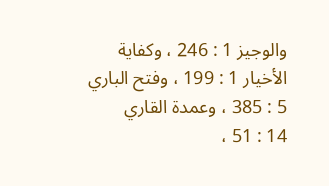والوجيز 1 : 246 ، وكفاية الأخيار 1 : 199 ، وفتح الباري 5 : 385 ، وعمدة القاري
14 : 51 ،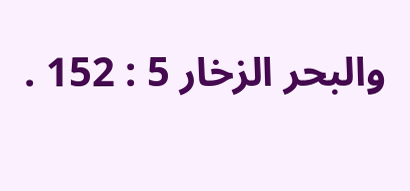والبحر الزخار 5 : 152 .